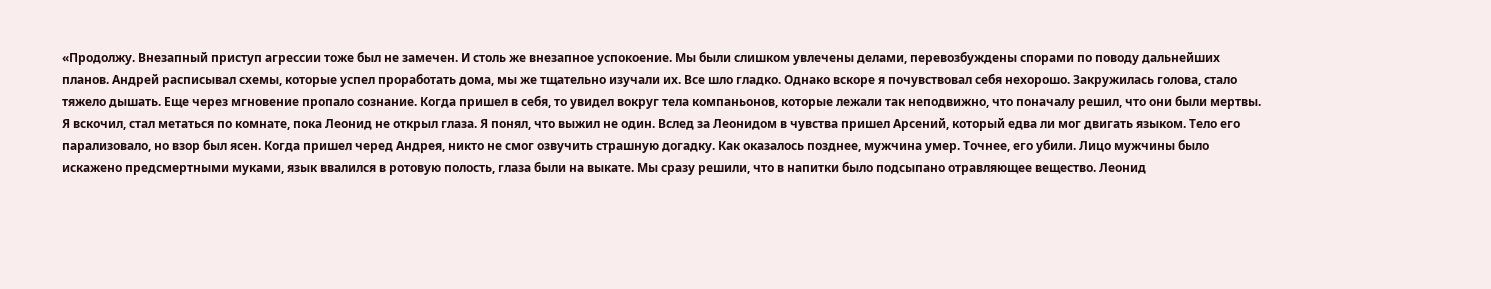«Продолжу. Внезапный приступ агрессии тоже был не замечен. И столь же внезапное успокоение. Мы были слишком увлечены делами, перевозбуждены спорами по поводу дальнейших планов. Андрей расписывал схемы, которые успел проработать дома, мы же тщательно изучали их. Все шло гладко. Однако вскоре я почувствовал себя нехорошо. Закружилась голова, стало тяжело дышать. Еще через мгновение пропало сознание. Когда пришел в себя, то увидел вокруг тела компаньонов, которые лежали так неподвижно, что поначалу решил, что они были мертвы. Я вскочил, стал метаться по комнате, пока Леонид не открыл глаза. Я понял, что выжил не один. Вслед за Леонидом в чувства пришел Арсений, который едва ли мог двигать языком. Тело его парализовало, но взор был ясен. Когда пришел черед Андрея, никто не смог озвучить страшную догадку. Как оказалось позднее, мужчина умер. Точнее, его убили. Лицо мужчины было искажено предсмертными муками, язык ввалился в ротовую полость, глаза были на выкате. Мы сразу решили, что в напитки было подсыпано отравляющее вещество. Леонид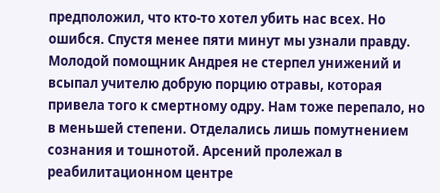предположил, что кто-то хотел убить нас всех. Но ошибся. Спустя менее пяти минут мы узнали правду. Молодой помощник Андрея не стерпел унижений и всыпал учителю добрую порцию отравы, которая привела того к смертному одру. Нам тоже перепало, но в меньшей степени. Отделались лишь помутнением сознания и тошнотой. Арсений пролежал в реабилитационном центре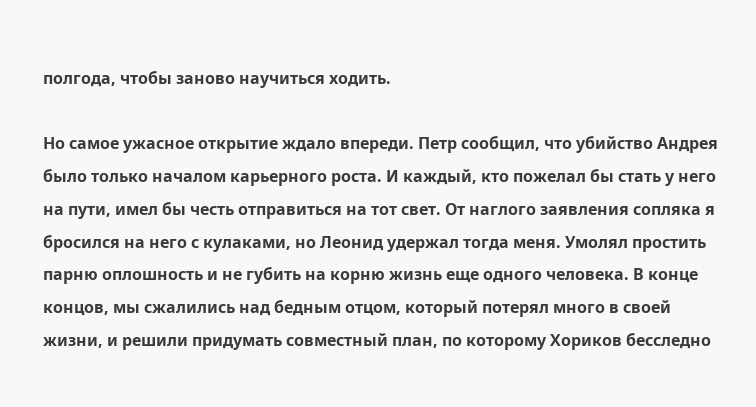полгода, чтобы заново научиться ходить.

Но самое ужасное открытие ждало впереди. Петр сообщил, что убийство Андрея было только началом карьерного роста. И каждый, кто пожелал бы стать у него на пути, имел бы честь отправиться на тот свет. От наглого заявления сопляка я бросился на него с кулаками, но Леонид удержал тогда меня. Умолял простить парню оплошность и не губить на корню жизнь еще одного человека. В конце концов, мы сжалились над бедным отцом, который потерял много в своей жизни, и решили придумать совместный план, по которому Хориков бесследно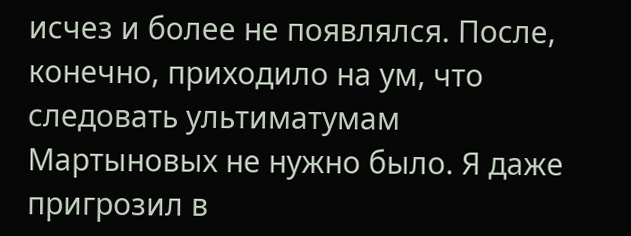исчез и более не появлялся. После, конечно, приходило на ум, что следовать ультиматумам Мартыновых не нужно было. Я даже пригрозил в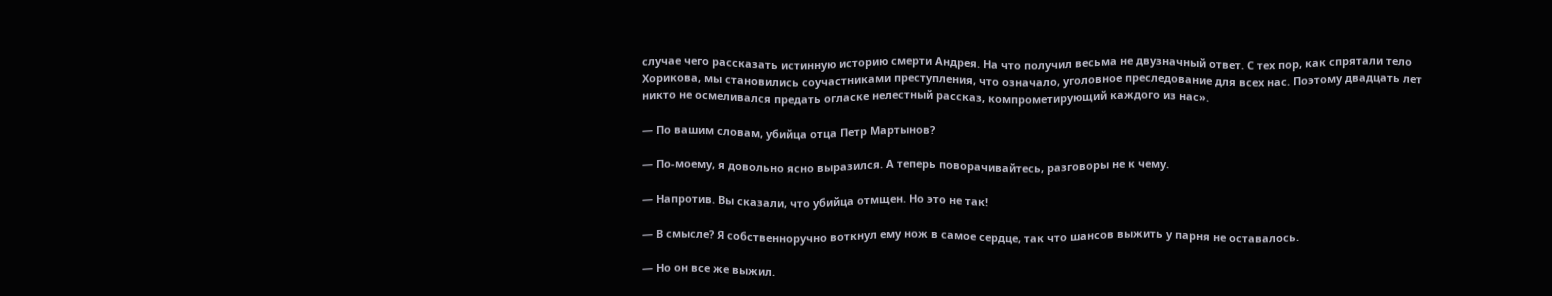случае чего рассказать истинную историю смерти Андрея. На что получил весьма не двузначный ответ. С тех пор, как спрятали тело Хорикова, мы становились соучастниками преступления, что означало, уголовное преследование для всех нас. Поэтому двадцать лет никто не осмеливался предать огласке нелестный рассказ, компрометирующий каждого из нас».

— По вашим словам, убийца отца Петр Мартынов?

— По-моему, я довольно ясно выразился. А теперь поворачивайтесь, разговоры не к чему.

— Напротив. Вы сказали, что убийца отмщен. Но это не так!

— В смысле? Я собственноручно воткнул ему нож в самое сердце, так что шансов выжить у парня не оставалось.

— Но он все же выжил.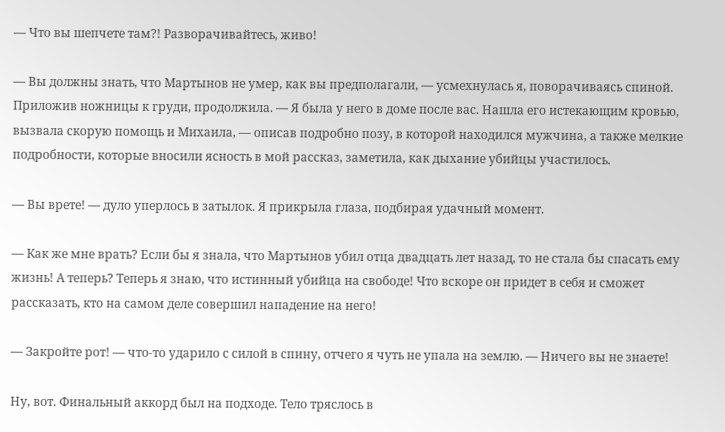— Что вы шепчете там?! Разворачивайтесь, живо!

— Вы должны знать, что Мартынов не умер, как вы предполагали, — усмехнулась я, поворачиваясь спиной. Приложив ножницы к груди, продолжила. — Я была у него в доме после вас. Нашла его истекающим кровью, вызвала скорую помощь и Михаила, — описав подробно позу, в которой находился мужчина, а также мелкие подробности, которые вносили ясность в мой рассказ, заметила, как дыхание убийцы участилось.

— Вы врете! — дуло уперлось в затылок. Я прикрыла глаза, подбирая удачный момент.

— Как же мне врать? Если бы я знала, что Мартынов убил отца двадцать лет назад, то не стала бы спасать ему жизнь! А теперь? Теперь я знаю, что истинный убийца на свободе! Что вскоре он придет в себя и сможет рассказать, кто на самом деле совершил нападение на него!

— Закройте рот! — что-то ударило с силой в спину, отчего я чуть не упала на землю. — Ничего вы не знаете!

Ну, вот. Финальный аккорд был на подходе. Тело тряслось в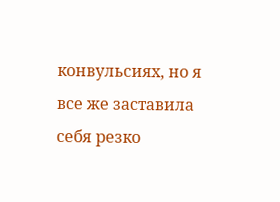конвульсиях, но я все же заставила себя резко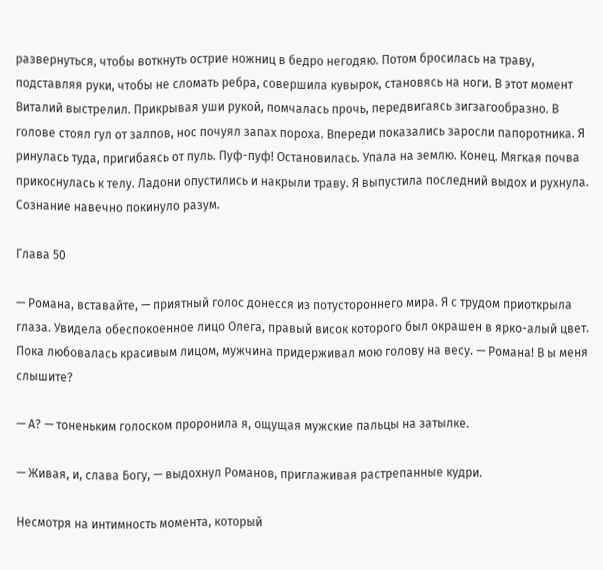развернуться, чтобы воткнуть острие ножниц в бедро негодяю. Потом бросилась на траву, подставляя руки, чтобы не сломать ребра, совершила кувырок, становясь на ноги. В этот момент Виталий выстрелил. Прикрывая уши рукой, помчалась прочь, передвигаясь зигзагообразно. В голове стоял гул от залпов, нос почуял запах пороха. Впереди показались заросли папоротника. Я ринулась туда, пригибаясь от пуль. Пуф-пуф! Остановилась. Упала на землю. Конец. Мягкая почва прикоснулась к телу. Ладони опустились и накрыли траву. Я выпустила последний выдох и рухнула. Сознание навечно покинуло разум.

Глава 50

— Романа, вставайте, — приятный голос донесся из потустороннего мира. Я с трудом приоткрыла глаза. Увидела обеспокоенное лицо Олега, правый висок которого был окрашен в ярко-алый цвет. Пока любовалась красивым лицом, мужчина придерживал мою голову на весу. — Романа! В ы меня слышите?

— А? — тоненьким голоском проронила я, ощущая мужские пальцы на затылке.

— Живая, и, слава Богу, — выдохнул Романов, приглаживая растрепанные кудри.

Несмотря на интимность момента, который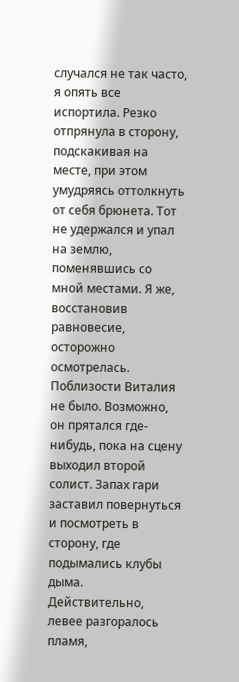случался не так часто, я опять все испортила. Резко отпрянула в сторону, подскакивая на месте, при этом умудряясь оттолкнуть от себя брюнета. Тот не удержался и упал на землю, поменявшись со мной местами. Я же, восстановив равновесие, осторожно осмотрелась. Поблизости Виталия не было. Возможно, он прятался где-нибудь, пока на сцену выходил второй солист. Запах гари заставил повернуться и посмотреть в сторону, где подымались клубы дыма. Действительно, левее разгоралось пламя,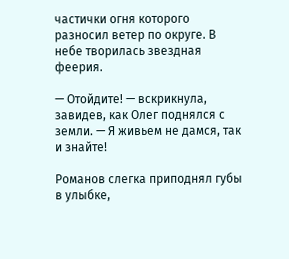частички огня которого разносил ветер по округе. В небе творилась звездная феерия.

— Отойдите! — вскрикнула, завидев, как Олег поднялся с земли. — Я живьем не дамся, так и знайте!

Романов слегка приподнял губы в улыбке,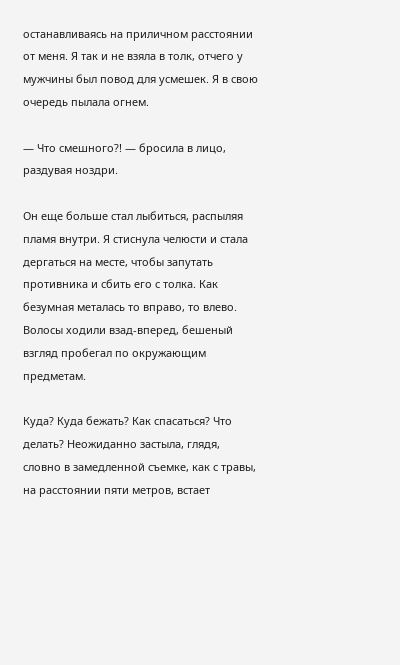останавливаясь на приличном расстоянии от меня. Я так и не взяла в толк, отчего у мужчины был повод для усмешек. Я в свою очередь пылала огнем.

— Что смешного?! — бросила в лицо, раздувая ноздри.

Он еще больше стал лыбиться, распыляя пламя внутри. Я стиснула челюсти и стала дергаться на месте, чтобы запутать противника и сбить его с толка. Как безумная металась то вправо, то влево. Волосы ходили взад-вперед, бешеный взгляд пробегал по окружающим предметам.

Куда? Куда бежать? Как спасаться? Что делать? Неожиданно застыла, глядя, словно в замедленной съемке, как с травы, на расстоянии пяти метров, встает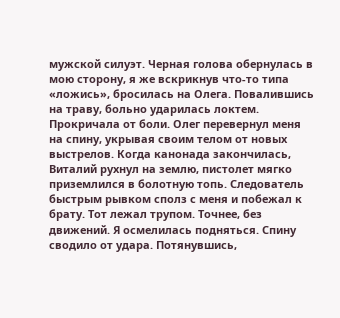мужской силуэт. Черная голова обернулась в мою сторону, я же вскрикнув что-то типа «ложись», бросилась на Олега. Повалившись на траву, больно ударилась локтем. Прокричала от боли. Олег перевернул меня на спину, укрывая своим телом от новых выстрелов. Когда канонада закончилась, Виталий рухнул на землю, пистолет мягко приземлился в болотную топь. Следователь быстрым рывком сполз с меня и побежал к брату. Тот лежал трупом. Точнее, без движений. Я осмелилась подняться. Спину сводило от удара. Потянувшись,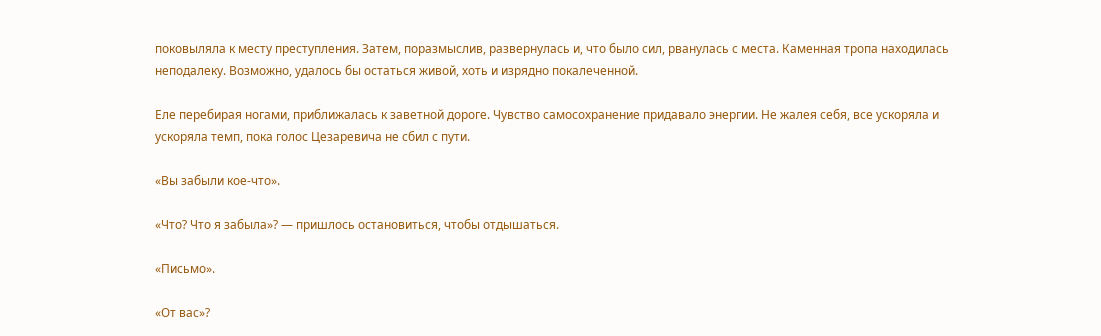поковыляла к месту преступления. Затем, поразмыслив, развернулась и, что было сил, рванулась с места. Каменная тропа находилась неподалеку. Возможно, удалось бы остаться живой, хоть и изрядно покалеченной.

Еле перебирая ногами, приближалась к заветной дороге. Чувство самосохранение придавало энергии. Не жалея себя, все ускоряла и ускоряла темп, пока голос Цезаревича не сбил с пути.

«Вы забыли кое-что».

«Что? Что я забыла»? — пришлось остановиться, чтобы отдышаться.

«Письмо».

«От вас»?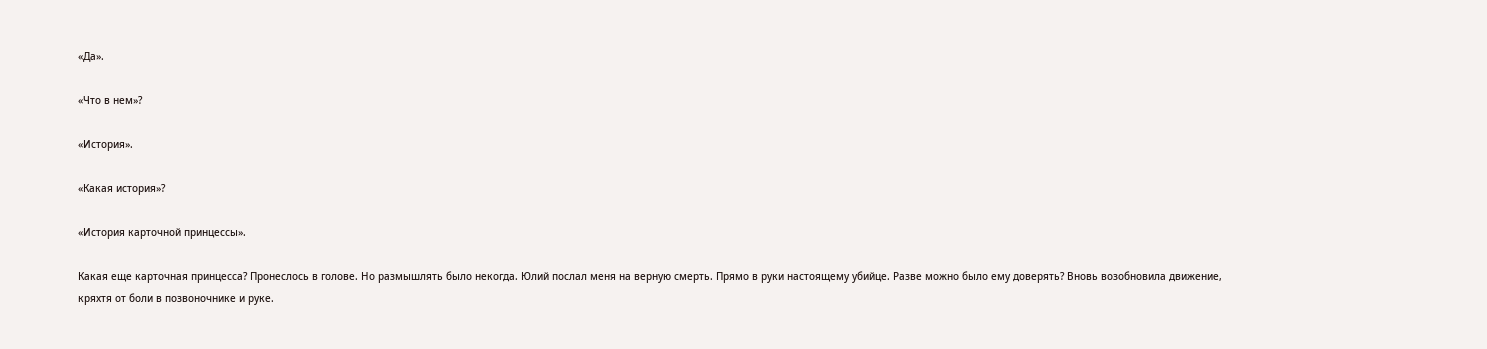«Да».

«Что в нем»?

«История».

«Какая история»?

«История карточной принцессы».

Какая еще карточная принцесса? Пронеслось в голове. Но размышлять было некогда. Юлий послал меня на верную смерть. Прямо в руки настоящему убийце. Разве можно было ему доверять? Вновь возобновила движение, кряхтя от боли в позвоночнике и руке.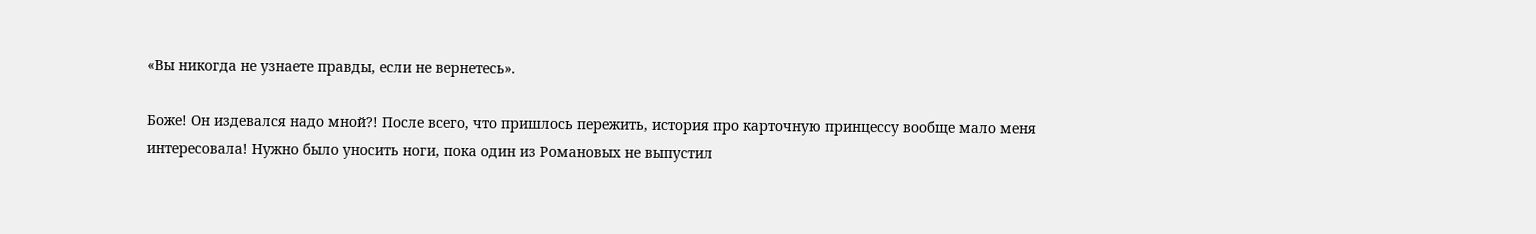«Вы никогда не узнаете правды, если не вернетесь».

Боже! Он издевался надо мной?! После всего, что пришлось пережить, история про карточную принцессу вообще мало меня интересовала! Нужно было уносить ноги, пока один из Романовых не выпустил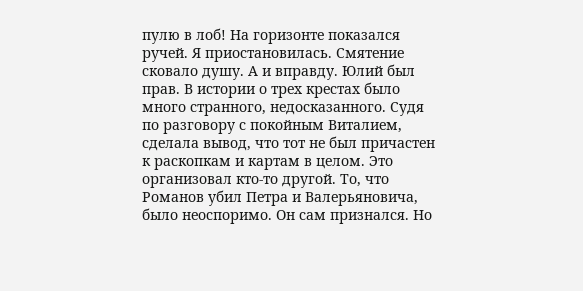пулю в лоб! На горизонте показался ручей. Я приостановилась. Смятение сковало душу. А и вправду. Юлий был прав. В истории о трех крестах было много странного, недосказанного. Судя по разговору с покойным Виталием, сделала вывод, что тот не был причастен к раскопкам и картам в целом. Это организовал кто-то другой. То, что Романов убил Петра и Валерьяновича, было неоспоримо. Он сам признался. Но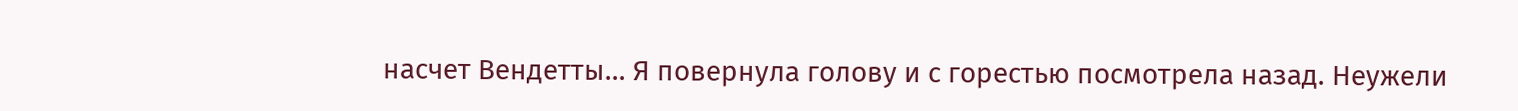насчет Вендетты… Я повернула голову и с горестью посмотрела назад. Неужели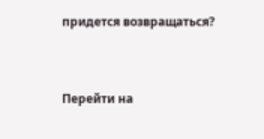придется возвращаться?


Перейти на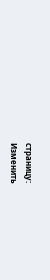страницу:
Изменить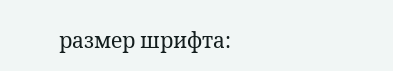размер шрифта: